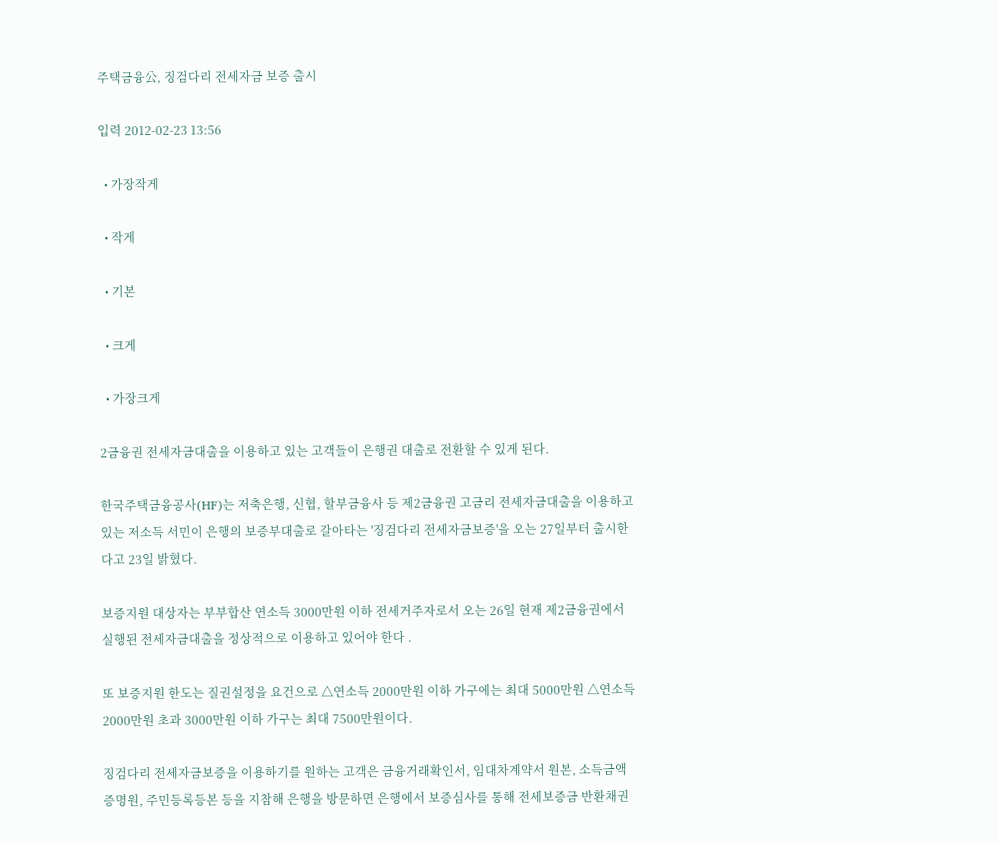주택금융公, 징검다리 전세자금 보증 출시

입력 2012-02-23 13:56

  • 가장작게

  • 작게

  • 기본

  • 크게

  • 가장크게

2금융권 전세자금대출을 이용하고 있는 고객들이 은행권 대출로 전환할 수 있게 된다.

한국주택금융공사(HF)는 저축은행, 신협, 할부금융사 등 제2금융권 고금리 전세자금대출을 이용하고 있는 저소득 서민이 은행의 보증부대출로 갈아타는 '징검다리 전세자금보증'을 오는 27일부터 출시한다고 23일 밝혔다.

보증지원 대상자는 부부합산 연소득 3000만원 이하 전세거주자로서 오는 26일 현재 제2금융권에서 실행된 전세자금대출을 정상적으로 이용하고 있어야 한다 .

또 보증지원 한도는 질권설정을 요건으로 △연소득 2000만원 이하 가구에는 최대 5000만원 △연소득 2000만원 초과 3000만원 이하 가구는 최대 7500만원이다.

징검다리 전세자금보증을 이용하기를 원하는 고객은 금융거래확인서, 임대차계약서 원본, 소득금액증명원, 주민등록등본 등을 지참해 은행을 방문하면 은행에서 보증심사를 통해 전세보증금 반환채권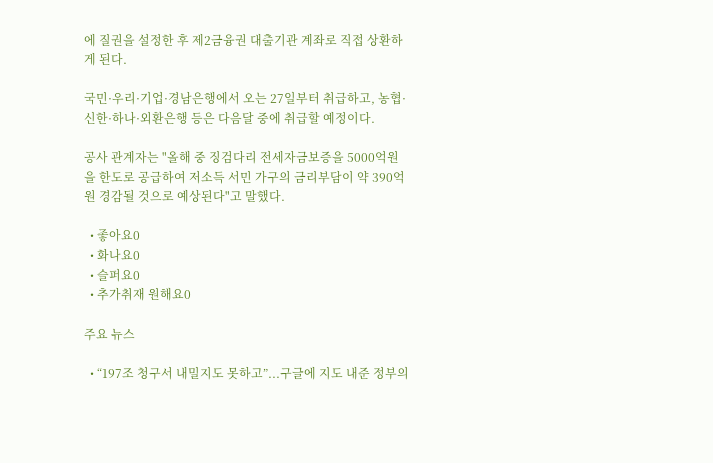에 질권을 설정한 후 제2금융권 대출기관 계좌로 직접 상환하게 된다.

국민·우리·기업·경남은행에서 오는 27일부터 취급하고, 농협·신한·하나·외환은행 등은 다음달 중에 취급할 예정이다.

공사 관계자는 "올해 중 징검다리 전세자금보증을 5000억원을 한도로 공급하여 저소득 서민 가구의 금리부담이 약 390억원 경감될 것으로 예상된다"고 말했다.

  • 좋아요0
  • 화나요0
  • 슬퍼요0
  • 추가취재 원해요0

주요 뉴스

  • “197조 청구서 내밀지도 못하고”...구글에 지도 내준 정부의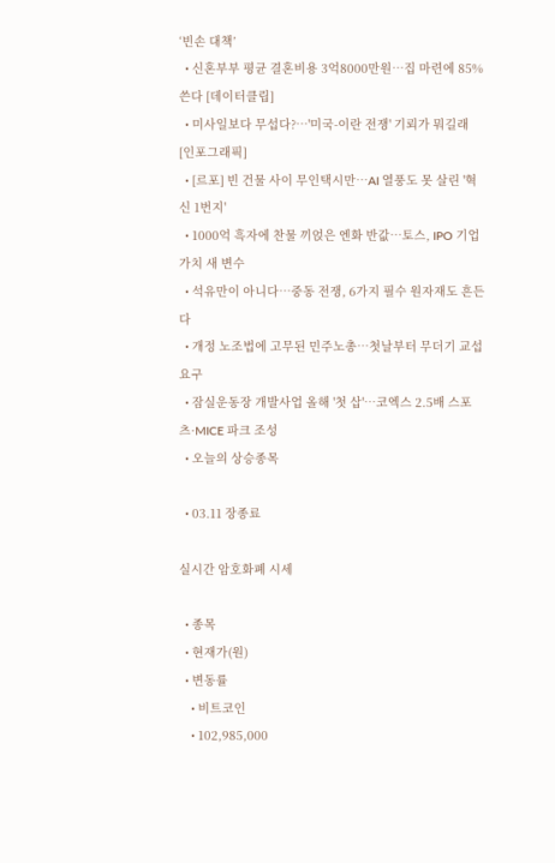‘빈손 대책’
  • 신혼부부 평균 결혼비용 3억8000만원…집 마련에 85% 쓴다 [데이터클립]
  • 미사일보다 무섭다?…'미국-이란 전쟁' 기뢰가 뭐길래 [인포그래픽]
  • [르포] 빈 건물 사이 무인택시만…AI 열풍도 못 살린 '혁신 1번지'
  • 1000억 흑자에 찬물 끼얹은 엔화 반값…토스, IPO 기업가치 새 변수
  • 석유만이 아니다⋯중동 전쟁, 6가지 필수 원자재도 흔든다
  • 개정 노조법에 고무된 민주노총⋯첫날부터 무더기 교섭요구
  • 잠실운동장 개발사업 올해 '첫 삽'…코엑스 2.5배 스포츠·MICE 파크 조성
  • 오늘의 상승종목

  • 03.11 장종료

실시간 암호화폐 시세

  • 종목
  • 현재가(원)
  • 변동률
    • 비트코인
    • 102,985,000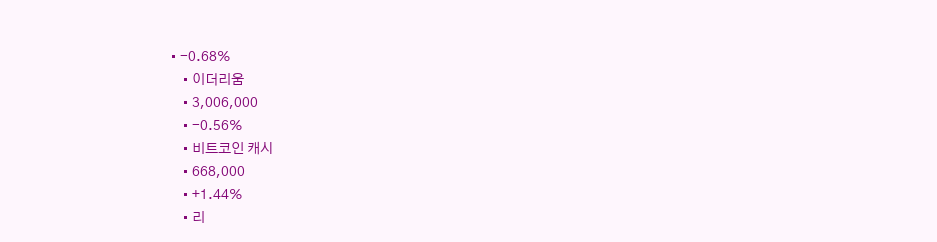• -0.68%
    • 이더리움
    • 3,006,000
    • -0.56%
    • 비트코인 캐시
    • 668,000
    • +1.44%
    • 리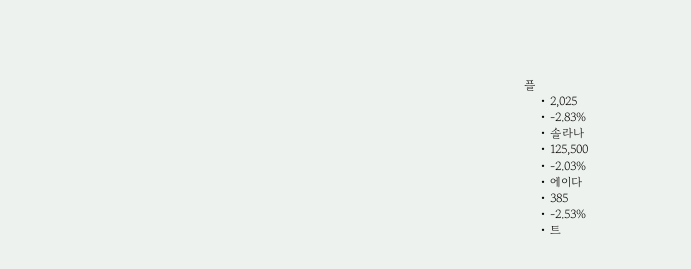플
    • 2,025
    • -2.83%
    • 솔라나
    • 125,500
    • -2.03%
    • 에이다
    • 385
    • -2.53%
    • 트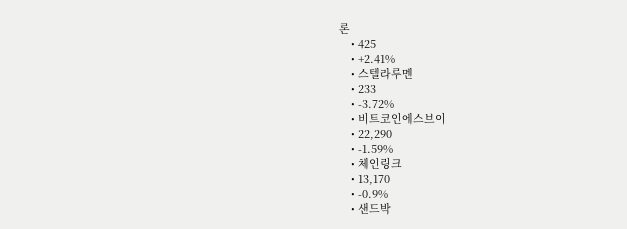론
    • 425
    • +2.41%
    • 스텔라루멘
    • 233
    • -3.72%
    • 비트코인에스브이
    • 22,290
    • -1.59%
    • 체인링크
    • 13,170
    • -0.9%
    • 샌드박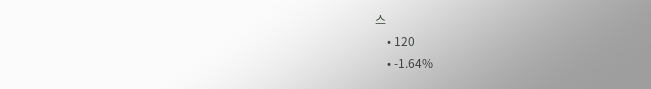스
    • 120
    • -1.64%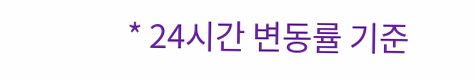* 24시간 변동률 기준